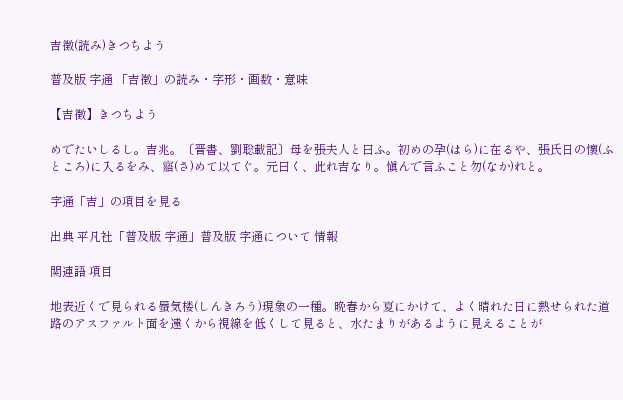吉徴(読み)きつちよう

普及版 字通 「吉徴」の読み・字形・画数・意味

【吉徴】きつちよう

めでたいしるし。吉兆。〔晋書、劉聡載記〕母を張夫人と曰ふ。初めの孕(はら)に在るや、張氏日の懷(ふところ)に入るをみ、寤(さ)めて以てぐ。元曰く、此れ吉なり。愼んで言ふこと勿(なか)れと。

字通「吉」の項目を見る

出典 平凡社「普及版 字通」普及版 字通について 情報

関連語 項目

地表近くで見られる蜃気楼(しんきろう)現象の一種。晩春から夏にかけて、よく晴れた日に熱せられた道路のアスファルト面を遠くから視線を低くして見ると、水たまりがあるように見えることが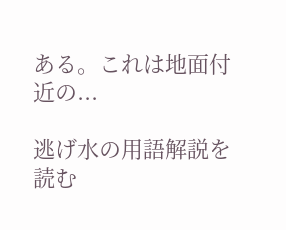ある。これは地面付近の...

逃げ水の用語解説を読む